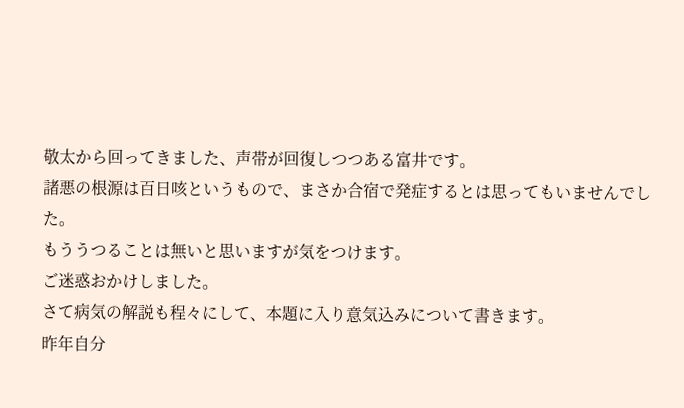敬太から回ってきました、声帯が回復しつつある富井です。
諸悪の根源は百日咳というもので、まさか合宿で発症するとは思ってもいませんでした。
もううつることは無いと思いますが気をつけます。
ご迷惑おかけしました。
さて病気の解説も程々にして、本題に入り意気込みについて書きます。
昨年自分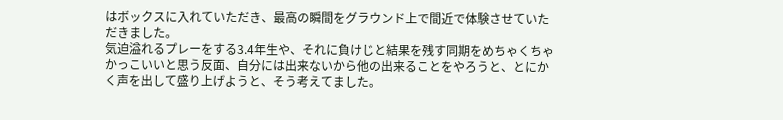はボックスに入れていただき、最高の瞬間をグラウンド上で間近で体験させていただきました。
気迫溢れるプレーをする3.4年生や、それに負けじと結果を残す同期をめちゃくちゃかっこいいと思う反面、自分には出来ないから他の出来ることをやろうと、とにかく声を出して盛り上げようと、そう考えてました。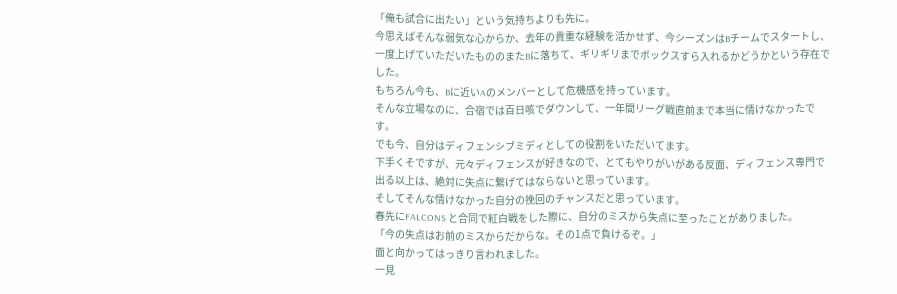「俺も試合に出たい」という気持ちよりも先に。
今思えばそんな弱気な心からか、去年の貴重な経験を活かせず、今シーズンはBチームでスタートし、一度上げていただいたもののまたBに落ちて、ギリギリまでボックスすら入れるかどうかという存在でした。
もちろん今も、Bに近いAのメンバーとして危機感を持っています。
そんな立場なのに、合宿では百日咳でダウンして、一年間リーグ戦直前まで本当に情けなかったです。
でも今、自分はディフェンシブミディとしての役割をいただいてます。
下手くそですが、元々ディフェンスが好きなので、とてもやりがいがある反面、ディフェンス専門で出る以上は、絶対に失点に繋げてはならないと思っています。
そしてそんな情けなかった自分の挽回のチャンスだと思っています。
春先にFALCONS と合同で紅白戦をした際に、自分のミスから失点に至ったことがありました。
「今の失点はお前のミスからだからな。その1点で負けるぞ。」
面と向かってはっきり言われました。
一見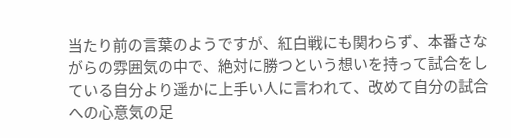当たり前の言葉のようですが、紅白戦にも関わらず、本番さながらの雰囲気の中で、絶対に勝つという想いを持って試合をしている自分より遥かに上手い人に言われて、改めて自分の試合への心意気の足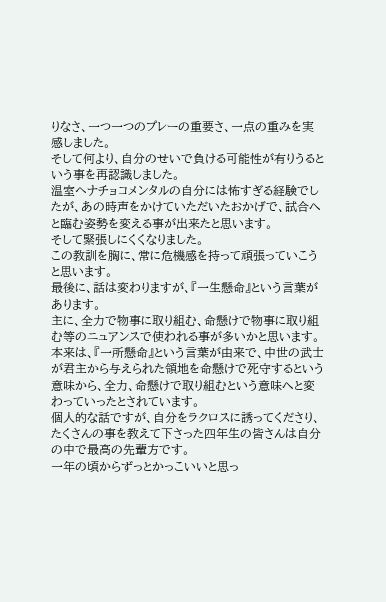りなさ、一つ一つのプレーの重要さ、一点の重みを実感しました。
そして何より、自分のせいで負ける可能性が有りうるという事を再認識しました。
温室ヘナチョコメンタルの自分には怖すぎる経験でしたが、あの時声をかけていただいたおかげで、試合へと臨む姿勢を変える事が出来たと思います。
そして緊張しにくくなりました。
この教訓を胸に、常に危機感を持って頑張っていこうと思います。
最後に、話は変わりますが、『一生懸命』という言葉があります。
主に、全力で物事に取り組む、命懸けで物事に取り組む等のニュアンスで使われる事が多いかと思います。
本来は、『一所懸命』という言葉が由来で、中世の武士が君主から与えられた領地を命懸けで死守するという意味から、全力、命懸けで取り組むという意味へと変わっていったとされています。
個人的な話ですが、自分をラクロスに誘ってくださり、たくさんの事を教えて下さった四年生の皆さんは自分の中で最高の先輩方です。
一年の頃からずっとかっこいいと思っ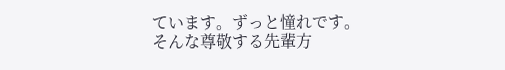ています。ずっと憧れです。
そんな尊敬する先輩方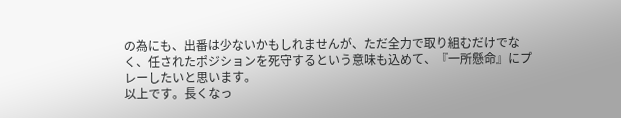の為にも、出番は少ないかもしれませんが、ただ全力で取り組むだけでなく、任されたポジションを死守するという意味も込めて、『一所懸命』にプレーしたいと思います。
以上です。長くなっ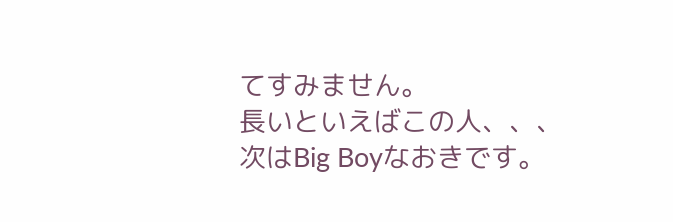てすみません。
長いといえばこの人、、、
次はBig Boyなおきです。